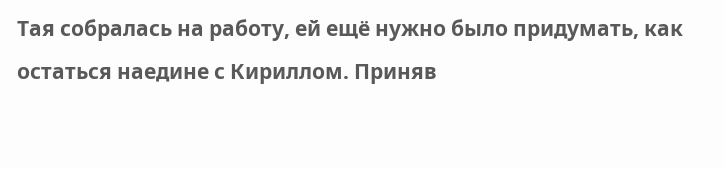Тая собралась на работу, ей ещё нужно было придумать, как остаться наедине с Кириллом. Приняв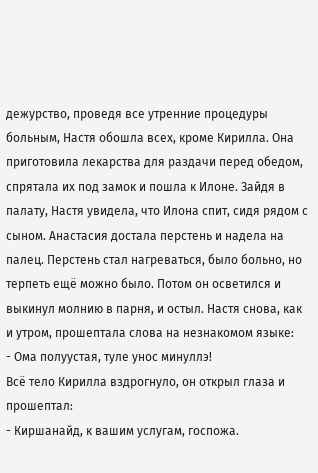дежурство, проведя все утренние процедуры больным, Настя обошла всех, кроме Кирилла. Она приготовила лекарства для раздачи перед обедом, спрятала их под замок и пошла к Илоне. Зайдя в палату, Настя увидела, что Илона спит, сидя рядом с сыном. Анастасия достала перстень и надела на палец. Перстень стал нагреваться, было больно, но терпеть ещё можно было. Потом он осветился и выкинул молнию в парня, и остыл. Настя снова, как и утром, прошептала слова на незнакомом языке:
- Ома полуустая, туле унос минуллэ!
Всё тело Кирилла вздрогнуло, он открыл глаза и прошептал:
- Киршанайд, к вашим услугам, госпожа.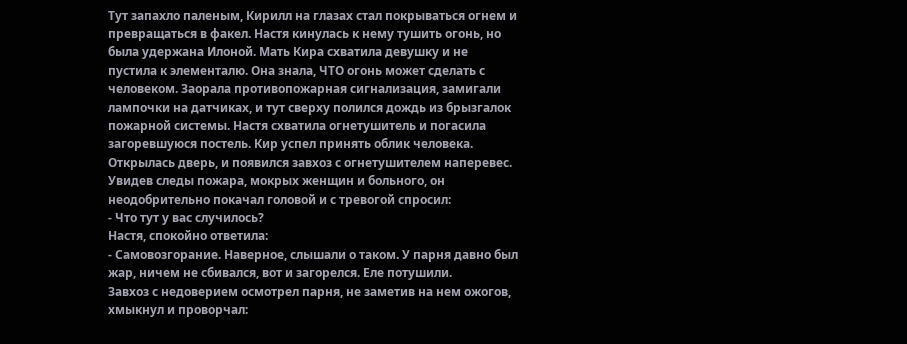Тут запахло паленым, Кирилл на глазах стал покрываться огнем и превращаться в факел. Настя кинулась к нему тушить огонь, но была удержана Илоной. Мать Кира схватила девушку и не пустила к элементалю. Она знала, ЧТО огонь может сделать с человеком. Заорала противопожарная сигнализация, замигали лампочки на датчиках, и тут сверху полился дождь из брызгалок пожарной системы. Настя схватила огнетушитель и погасила загоревшуюся постель. Кир успел принять облик человека. Открылась дверь, и появился завхоз с огнетушителем наперевес. Увидев следы пожара, мокрых женщин и больного, он неодобрительно покачал головой и с тревогой спросил:
- Что тут у вас случилось?
Настя, спокойно ответила:
- Самовозгорание. Наверное, слышали о таком. У парня давно был жар, ничем не сбивался, вот и загорелся. Еле потушили.
Завхоз с недоверием осмотрел парня, не заметив на нем ожогов, хмыкнул и проворчал: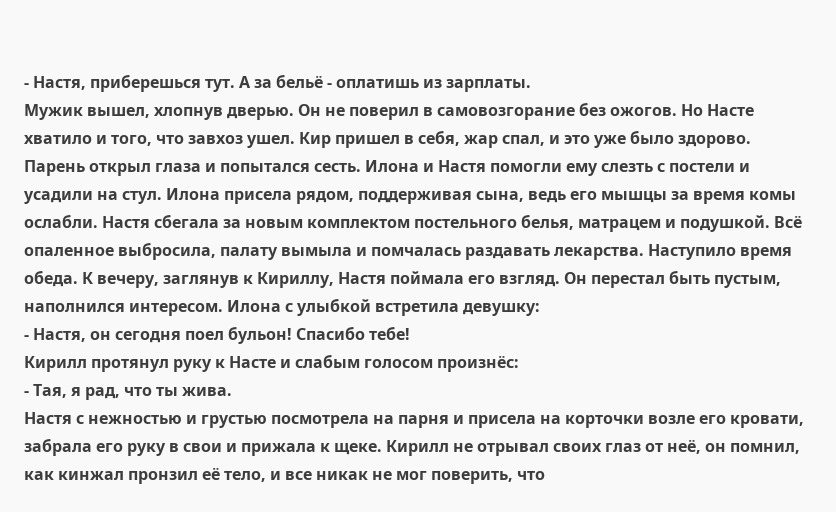- Настя, приберешься тут. А за бельё - оплатишь из зарплаты.
Мужик вышел, хлопнув дверью. Он не поверил в самовозгорание без ожогов. Но Насте хватило и того, что завхоз ушел. Кир пришел в себя, жар спал, и это уже было здорово. Парень открыл глаза и попытался сесть. Илона и Настя помогли ему слезть с постели и усадили на стул. Илона присела рядом, поддерживая сына, ведь его мышцы за время комы ослабли. Настя сбегала за новым комплектом постельного белья, матрацем и подушкой. Всё опаленное выбросила, палату вымыла и помчалась раздавать лекарства. Наступило время обеда. К вечеру, заглянув к Кириллу, Настя поймала его взгляд. Он перестал быть пустым, наполнился интересом. Илона с улыбкой встретила девушку:
- Настя, он сегодня поел бульон! Спасибо тебе!
Кирилл протянул руку к Насте и слабым голосом произнёс:
- Тая, я рад, что ты жива.
Настя с нежностью и грустью посмотрела на парня и присела на корточки возле его кровати, забрала его руку в свои и прижала к щеке. Кирилл не отрывал своих глаз от неё, он помнил, как кинжал пронзил её тело, и все никак не мог поверить, что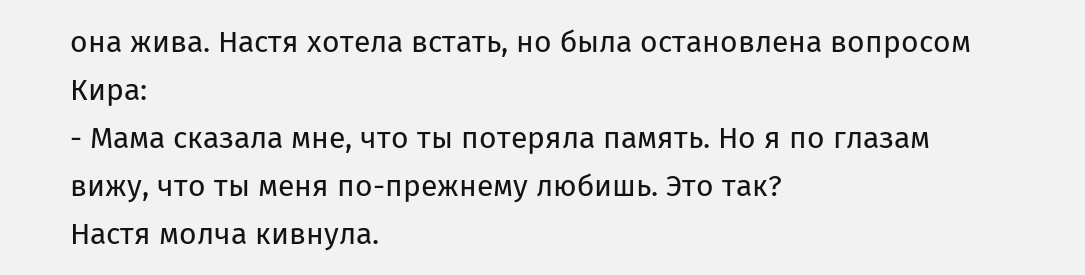она жива. Настя хотела встать, но была остановлена вопросом Кира:
- Мама сказала мне, что ты потеряла память. Но я по глазам вижу, что ты меня по-прежнему любишь. Это так?
Настя молча кивнула.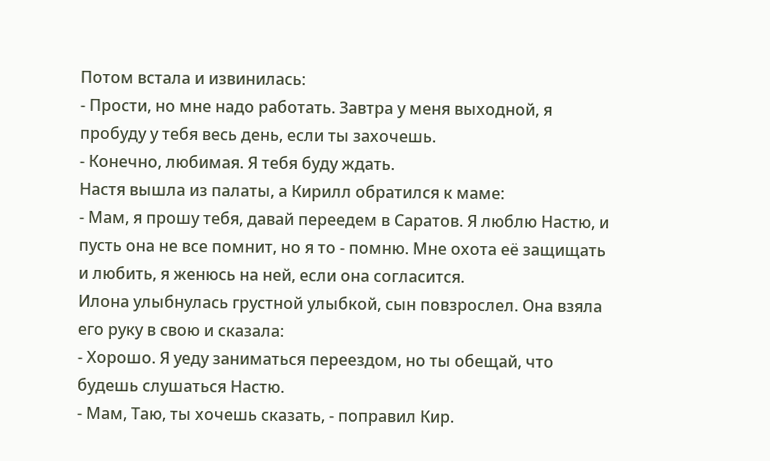Потом встала и извинилась:
- Прости, но мне надо работать. Завтра у меня выходной, я пробуду у тебя весь день, если ты захочешь.
- Конечно, любимая. Я тебя буду ждать.
Настя вышла из палаты, а Кирилл обратился к маме:
- Мам, я прошу тебя, давай переедем в Саратов. Я люблю Настю, и пусть она не все помнит, но я то - помню. Мне охота её защищать и любить, я женюсь на ней, если она согласится.
Илона улыбнулась грустной улыбкой, сын повзрослел. Она взяла его руку в свою и сказала:
- Хорошо. Я уеду заниматься переездом, но ты обещай, что будешь слушаться Настю.
- Мам, Таю, ты хочешь сказать, - поправил Кир.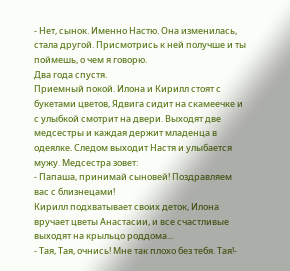- Нет, сынок. Именно Настю. Она изменилась, стала другой. Присмотрись к ней получше и ты поймешь, о чем я говорю.
Два года спустя.
Приемный покой. Илона и Кирилл стоят с букетами цветов, Ядвига сидит на скамеечке и с улыбкой смотрит на двери. Выходят две медсестры и каждая держит младенца в одеялке. Следом выходит Настя и улыбается мужу. Медсестра зовет:
- Папаша, принимай сыновей! Поздравляем вас с близнецами!
Кирилл подхватывает своих деток, Илона вручает цветы Анастасии, и все счастливые выходят на крыльцо роддома...
- Тая, Тая, очнись! Мне так плохо без тебя. Тая!-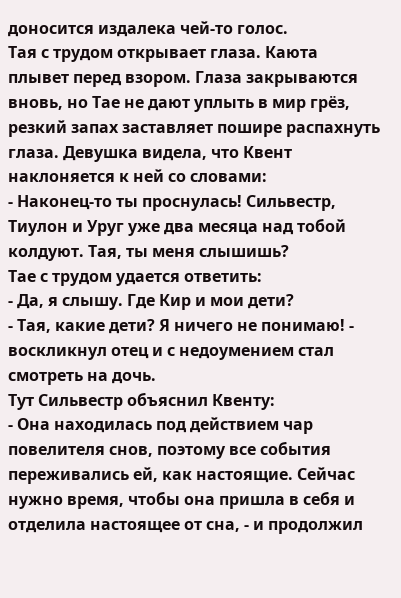доносится издалека чей-то голос.
Тая с трудом открывает глаза. Каюта плывет перед взором. Глаза закрываются вновь, но Тае не дают уплыть в мир грёз, резкий запах заставляет пошире распахнуть глаза. Девушка видела, что Квент наклоняется к ней со словами:
- Наконец-то ты проснулась! Сильвестр, Тиулон и Уруг уже два месяца над тобой колдуют. Тая, ты меня слышишь?
Тае с трудом удается ответить:
- Да, я слышу. Где Кир и мои дети?
- Тая, какие дети? Я ничего не понимаю! - воскликнул отец и с недоумением стал смотреть на дочь.
Тут Сильвестр объяснил Квенту:
- Она находилась под действием чар повелителя снов, поэтому все события переживались ей, как настоящие. Сейчас нужно время, чтобы она пришла в себя и отделила настоящее от сна, - и продолжил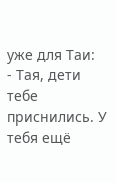уже для Таи:
- Тая, дети тебе приснились. У тебя ещё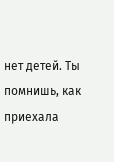нет детей. Ты помнишь, как приехала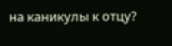на каникулы к отцу?